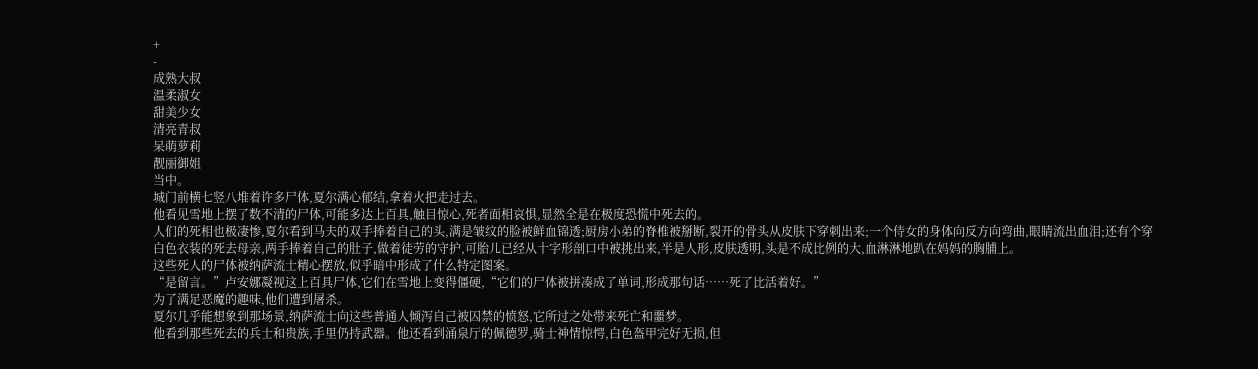+
-
成熟大叔
温柔淑女
甜美少女
清亮青叔
呆萌萝莉
靓丽御姐
当中。
城门前横七竖八堆着许多尸体,夏尔满心郁结,拿着火把走过去。
他看见雪地上摆了数不清的尸体,可能多达上百具,触目惊心,死者面相哀惧,显然全是在极度恐慌中死去的。
人们的死相也极凄惨,夏尔看到马夫的双手捧着自己的头,满是皱纹的脸被鲜血锦透;厨房小弟的脊椎被掰断,裂开的骨头从皮肤下穿刺出来;一个侍女的身体向反方向弯曲,眼睛流出血泪;还有个穿白色衣装的死去母亲,两手捧着自己的肚子,做着徒劳的守护,可胎儿已经从十字形剖口中被挑出来,半是人形,皮肤透明,头是不成比例的大,血淋淋地趴在妈妈的胸脯上。
这些死人的尸体被纳萨流士精心摆放,似乎暗中形成了什么特定图案。
“是留言。”卢安娜凝视这上百具尸体,它们在雪地上变得僵硬,“它们的尸体被拼凑成了单词,形成那句话……死了比活着好。”
为了满足恶魔的趣味,他们遭到屠杀。
夏尔几乎能想象到那场景,纳萨流士向这些普通人倾泻自己被囚禁的愤怒,它所过之处带来死亡和噩梦。
他看到那些死去的兵士和贵族,手里仍持武器。他还看到涌泉厅的佩德罗,骑士神情惊愕,白色盔甲完好无损,但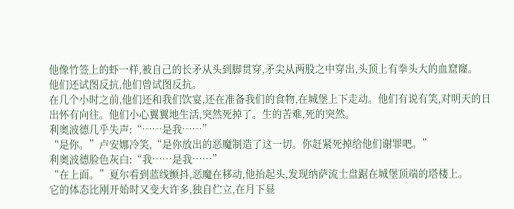他像竹签上的虾一样,被自己的长矛从头到脚贯穿,矛尖从两股之中穿出,头顶上有拳头大的血窟窿。
他们还试图反抗,他们曾试图反抗。
在几个小时之前,他们还和我们饮宴,还在准备我们的食物,在城堡上下走动。他们有说有笑,对明天的日出怀有向往。他们小心翼翼地生活,突然死掉了。生的苦难,死的突然。
利奥波德几乎失声:“……是我……”
“是你。”卢安娜冷笑,“是你放出的恶魔制造了这一切。你赶紧死掉给他们谢罪吧。”
利奥波德脸色灰白:“我……是我……”
“在上面。”夏尔看到蓝线颤抖,恶魔在移动,他抬起头,发现纳萨流士盘踞在城堡顶端的塔楼上。
它的体态比刚开始时又变大许多,独自伫立,在月下显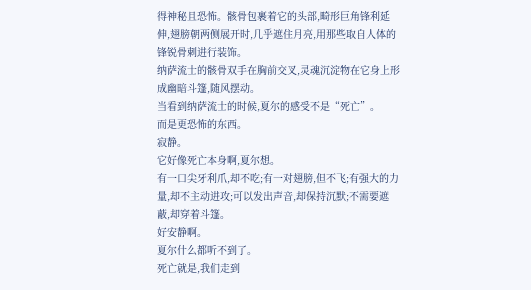得神秘且恐怖。骸骨包裹着它的头部,畸形巨角锋利延伸,翅膀朝两侧展开时,几乎遮住月亮,用那些取自人体的锋锐骨刺进行装饰。
纳萨流士的骸骨双手在胸前交叉,灵魂沉淀物在它身上形成幽暗斗篷,随风摆动。
当看到纳萨流士的时候,夏尔的感受不是“死亡”。
而是更恐怖的东西。
寂静。
它好像死亡本身啊,夏尔想。
有一口尖牙利爪,却不吃;有一对翅膀,但不飞;有强大的力量,却不主动进攻;可以发出声音,却保持沉默;不需要遮蔽,却穿着斗篷。
好安静啊。
夏尔什么都听不到了。
死亡就是,我们走到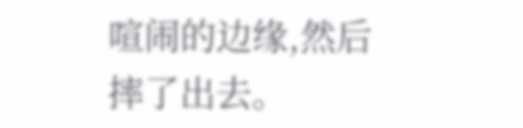喧闹的边缘,然后摔了出去。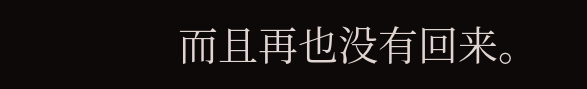而且再也没有回来。